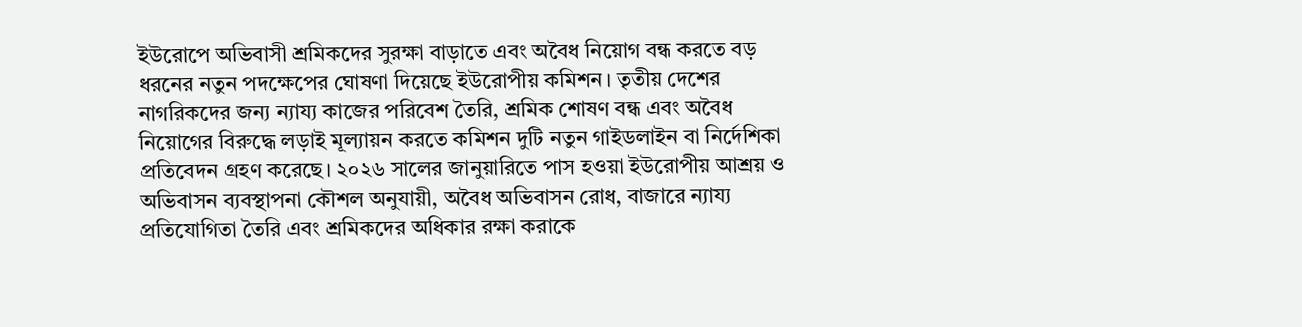ইউরোপে অভিবাসী শ্রমিকদের সুরক্ষা বাড়াতে এবং অবৈধ নিয়োগ বন্ধ করতে বড় ধরনের নতুন পদক্ষেপের ঘোষণা দিয়েছে ইউরোপীয় কমিশন। তৃতীয় দেশের নাগরিকদের জন্য ন্যায্য কাজের পরিবেশ তৈরি, শ্রমিক শোষণ বন্ধ এবং অবৈধ নিয়োগের বিরুদ্ধে লড়াই মূল্যায়ন করতে কমিশন দুটি নতুন গাইডলাইন বা নির্দেশিকা প্রতিবেদন গ্রহণ করেছে। ২০২৬ সালের জানুয়ারিতে পাস হওয়া ইউরোপীয় আশ্রয় ও অভিবাসন ব্যবস্থাপনা কৌশল অনুযায়ী, অবৈধ অভিবাসন রোধ, বাজারে ন্যায্য প্রতিযোগিতা তৈরি এবং শ্রমিকদের অধিকার রক্ষা করাকে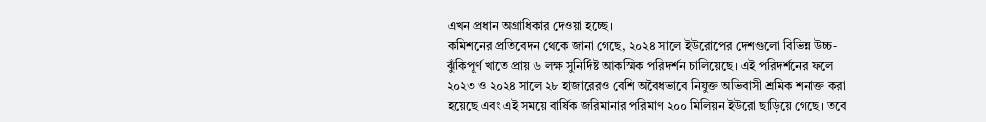এখন প্রধান অগ্রাধিকার দেওয়া হচ্ছে।
কমিশনের প্রতিবেদন থেকে জানা গেছে, ২০২৪ সালে ইউরোপের দেশগুলো বিভিন্ন উচ্চ-ঝুঁকিপূর্ণ খাতে প্রায় ৬ লক্ষ সুনির্দিষ্ট আকস্মিক পরিদর্শন চালিয়েছে। এই পরিদর্শনের ফলে ২০২৩ ও ২০২৪ সালে ২৮ হাজারেরও বেশি অবৈধভাবে নিযুক্ত অভিবাসী শ্রমিক শনাক্ত করা হয়েছে এবং এই সময়ে বার্ষিক জরিমানার পরিমাণ ২০০ মিলিয়ন ইউরো ছাড়িয়ে গেছে। তবে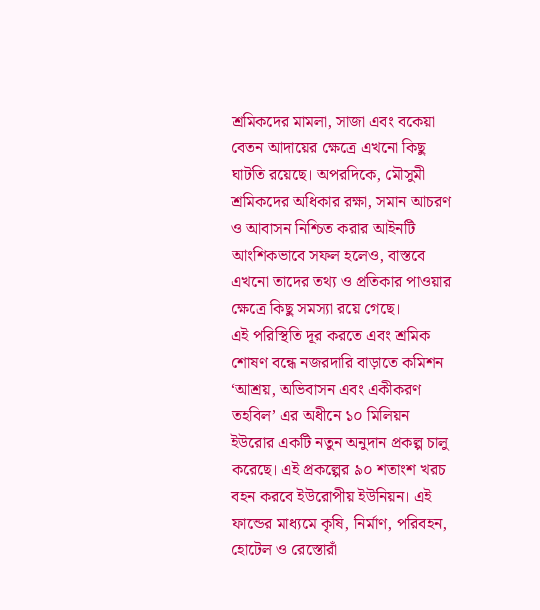শ্রমিকদের মামলা, সাজা এবং বকেয়া বেতন আদায়ের ক্ষেত্রে এখনো কিছু ঘাটতি রয়েছে। অপরদিকে, মৌসুমী শ্রমিকদের অধিকার রক্ষা, সমান আচরণ ও আবাসন নিশ্চিত করার আইনটি আংশিকভাবে সফল হলেও, বাস্তবে এখনো তাদের তথ্য ও প্রতিকার পাওয়ার ক্ষেত্রে কিছু সমস্যা রয়ে গেছে।
এই পরিস্থিতি দূর করতে এবং শ্রমিক শোষণ বন্ধে নজরদারি বাড়াতে কমিশন ‘আশ্রয়, অভিবাসন এবং একীকরণ তহবিল’ এর অধীনে ১০ মিলিয়ন ইউরোর একটি নতুন অনুদান প্রকল্প চালু করেছে। এই প্রকল্পের ৯০ শতাংশ খরচ বহন করবে ইউরোপীয় ইউনিয়ন। এই ফান্ডের মাধ্যমে কৃষি, নির্মাণ, পরিবহন, হোটেল ও রেস্তোরাঁ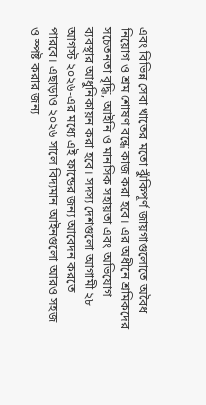এবং বিভিন্ন সেবা খাতের মতো ঝুঁকিপূর্ণ জায়গাগুলোতে অবৈধ নিয়োগ ও শ্রম শোষণ বন্ধে কাজ করা হবে। এর অধীনে শ্রমিকদের সচেতনতা বৃদ্ধি, আইনি ও মানসিক সহায়তা এবং অভিযোগ ব্যবস্থার আধুনিকায়ন করা হবে। সদস্য দেশগুলো আগামী ২৮ আগস্ট ২০২৬-এর মধ্যে এই ফান্ডের জন্য আবেদন করতে পারবে। এছাড়াও ২০২৬ সালে বিদ্যমান আইনগুলো আরও সহজ ও স্পষ্ট করার জন্য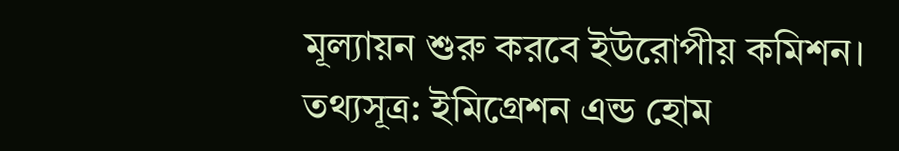মূল্যায়ন শুরু করবে ইউরোপীয় কমিশন।
তথ্যসূত্র: ইমিগ্রেশন এন্ড হোম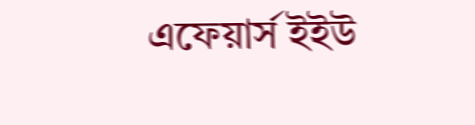এফেয়ার্স ইইউ